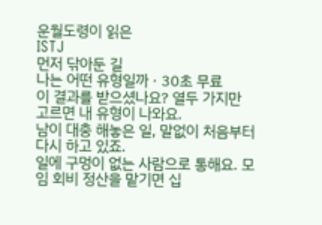운월도령이 읽은
ISTJ
먼저 닦아둔 길
나는 어떤 유형일까 · 30초 무료
이 결과를 받으셨나요? 열두 가지만 고르면 내 유형이 나와요.
남이 대충 해놓은 일, 말없이 처음부터 다시 하고 있죠.
일에 구멍이 없는 사람으로 통해요. 모임 회비 정산을 맡기면 십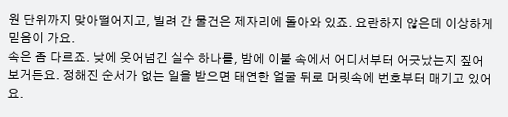원 단위까지 맞아떨어지고, 빌려 간 물건은 제자리에 돌아와 있죠. 요란하지 않은데 이상하게 믿음이 가요.
속은 좀 다르죠. 낮에 웃어넘긴 실수 하나를, 밤에 이불 속에서 어디서부터 어긋났는지 짚어보거든요. 정해진 순서가 없는 일을 받으면 태연한 얼굴 뒤로 머릿속에 번호부터 매기고 있어요.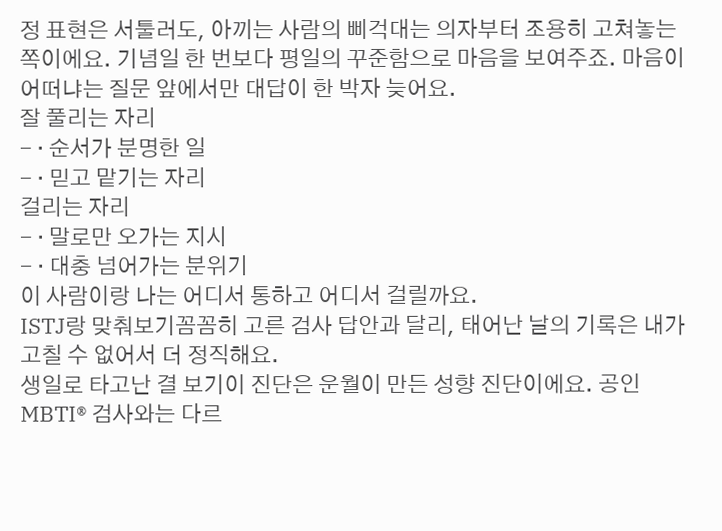정 표현은 서툴러도, 아끼는 사람의 삐걱대는 의자부터 조용히 고쳐놓는 쪽이에요. 기념일 한 번보다 평일의 꾸준함으로 마음을 보여주죠. 마음이 어떠냐는 질문 앞에서만 대답이 한 박자 늦어요.
잘 풀리는 자리
- · 순서가 분명한 일
- · 믿고 맡기는 자리
걸리는 자리
- · 말로만 오가는 지시
- · 대충 넘어가는 분위기
이 사람이랑 나는 어디서 통하고 어디서 걸릴까요.
ISTJ랑 맞춰보기꼼꼼히 고른 검사 답안과 달리, 태어난 날의 기록은 내가 고칠 수 없어서 더 정직해요.
생일로 타고난 결 보기이 진단은 운월이 만든 성향 진단이에요. 공인 MBTI® 검사와는 다르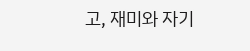고, 재미와 자기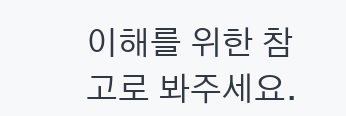이해를 위한 참고로 봐주세요.